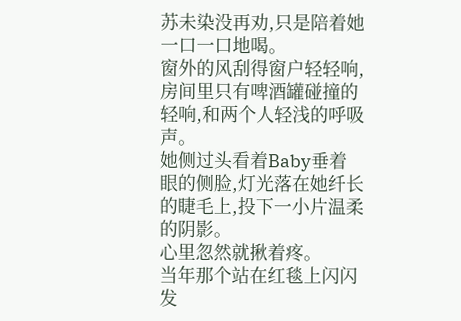苏未染没再劝,只是陪着她一口一口地喝。
窗外的风刮得窗户轻轻响,房间里只有啤酒罐碰撞的轻响,和两个人轻浅的呼吸声。
她侧过头看着Baby垂着眼的侧脸,灯光落在她纤长的睫毛上,投下一小片温柔的阴影。
心里忽然就揪着疼。
当年那个站在红毯上闪闪发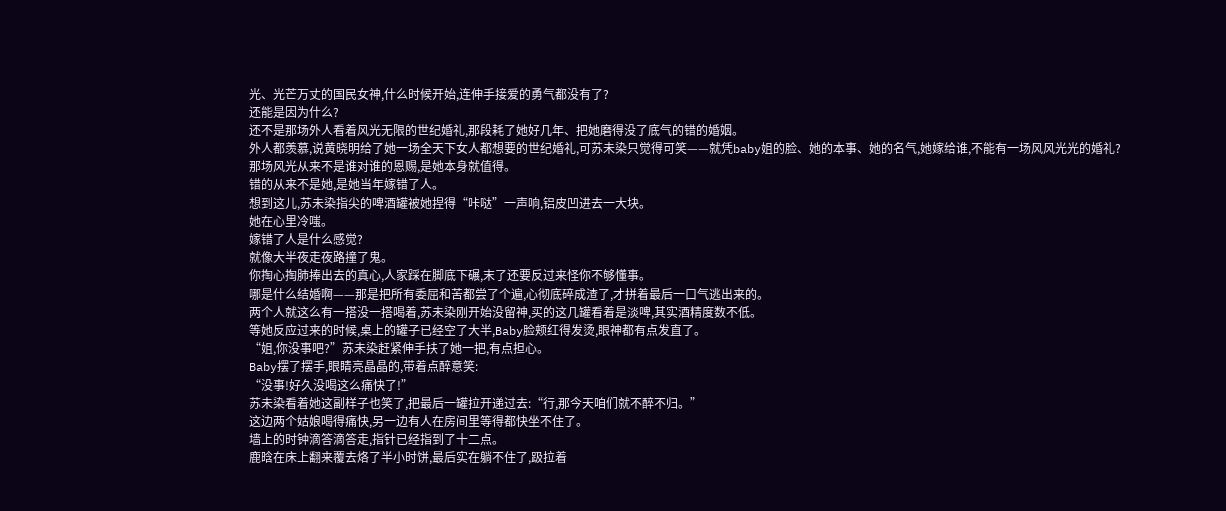光、光芒万丈的国民女神,什么时候开始,连伸手接爱的勇气都没有了?
还能是因为什么?
还不是那场外人看着风光无限的世纪婚礼,那段耗了她好几年、把她磨得没了底气的错的婚姻。
外人都羡慕,说黄晓明给了她一场全天下女人都想要的世纪婚礼,可苏未染只觉得可笑——就凭baby姐的脸、她的本事、她的名气,她嫁给谁,不能有一场风风光光的婚礼?
那场风光从来不是谁对谁的恩赐,是她本身就值得。
错的从来不是她,是她当年嫁错了人。
想到这儿,苏未染指尖的啤酒罐被她捏得“咔哒”一声响,铝皮凹进去一大块。
她在心里冷嗤。
嫁错了人是什么感觉?
就像大半夜走夜路撞了鬼。
你掏心掏肺捧出去的真心,人家踩在脚底下碾,末了还要反过来怪你不够懂事。
哪是什么结婚啊——那是把所有委屈和苦都尝了个遍,心彻底碎成渣了,才拼着最后一口气逃出来的。
两个人就这么有一搭没一搭喝着,苏未染刚开始没留神,买的这几罐看着是淡啤,其实酒精度数不低。
等她反应过来的时候,桌上的罐子已经空了大半,Baby脸颊红得发烫,眼神都有点发直了。
“姐,你没事吧?”苏未染赶紧伸手扶了她一把,有点担心。
Baby摆了摆手,眼睛亮晶晶的,带着点醉意笑:
“没事!好久没喝这么痛快了!”
苏未染看着她这副样子也笑了,把最后一罐拉开递过去:“行,那今天咱们就不醉不归。”
这边两个姑娘喝得痛快,另一边有人在房间里等得都快坐不住了。
墙上的时钟滴答滴答走,指针已经指到了十二点。
鹿晗在床上翻来覆去烙了半小时饼,最后实在躺不住了,趿拉着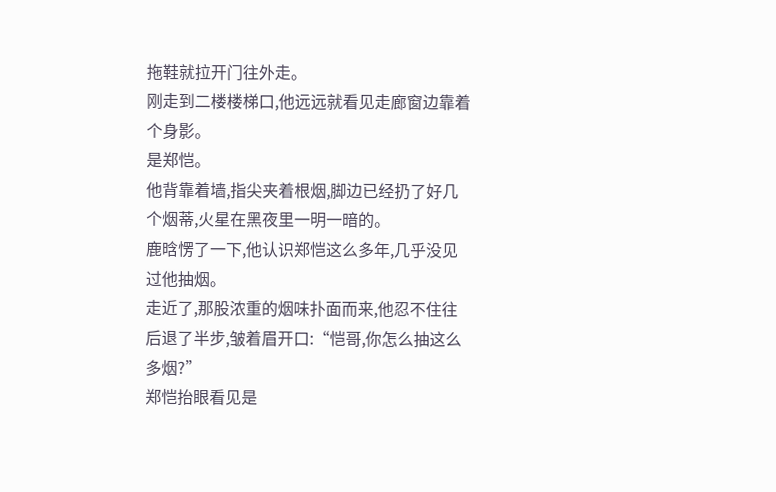拖鞋就拉开门往外走。
刚走到二楼楼梯口,他远远就看见走廊窗边靠着个身影。
是郑恺。
他背靠着墙,指尖夹着根烟,脚边已经扔了好几个烟蒂,火星在黑夜里一明一暗的。
鹿晗愣了一下,他认识郑恺这么多年,几乎没见过他抽烟。
走近了,那股浓重的烟味扑面而来,他忍不住往后退了半步,皱着眉开口:“恺哥,你怎么抽这么多烟?”
郑恺抬眼看见是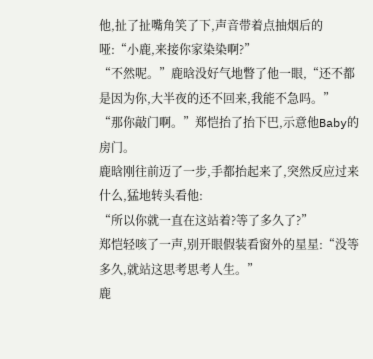他,扯了扯嘴角笑了下,声音带着点抽烟后的哑:“小鹿,来接你家染染啊?”
“不然呢。”鹿晗没好气地瞥了他一眼,“还不都是因为你,大半夜的还不回来,我能不急吗。”
“那你敲门啊。”郑恺抬了抬下巴,示意他Baby的房门。
鹿晗刚往前迈了一步,手都抬起来了,突然反应过来什么,猛地转头看他:
“所以你就一直在这站着?等了多久了?”
郑恺轻咳了一声,别开眼假装看窗外的星星:“没等多久,就站这思考思考人生。”
鹿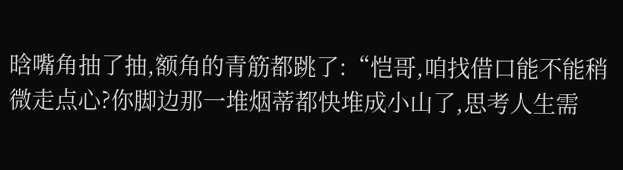晗嘴角抽了抽,额角的青筋都跳了:“恺哥,咱找借口能不能稍微走点心?你脚边那一堆烟蒂都快堆成小山了,思考人生需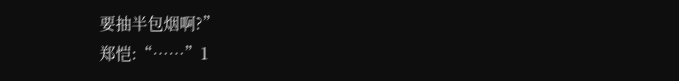要抽半包烟啊?”
郑恺:“……”1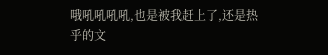哦吼吼吼吼,也是被我赶上了,还是热乎的文